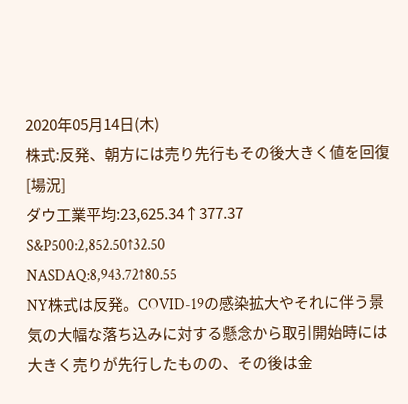2020年05月14日(木)
株式:反発、朝方には売り先行もその後大きく値を回復
[場況]
ダウ工業平均:23,625.34↑377.37
S&P500:2,852.50↑32.50
NASDAQ:8,943.72↑80.55
NY株式は反発。COVID-19の感染拡大やそれに伴う景気の大幅な落ち込みに対する懸念から取引開始時には大きく売りが先行したものの、その後は金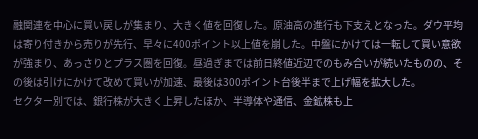融関連を中心に買い戻しが集まり、大きく値を回復した。原油高の進行も下支えとなった。ダウ平均は寄り付きから売りが先行、早々に400ポイント以上値を崩した。中盤にかけては一転して買い意欲が強まり、あっさりとプラス圏を回復。昼過ぎまでは前日終値近辺でのもみ合いが続いたものの、その後は引けにかけて改めて買いが加速、最後は300ポイント台後半まで上げ幅を拡大した。
セクター別では、銀行株が大きく上昇したほか、半導体や通信、金鉱株も上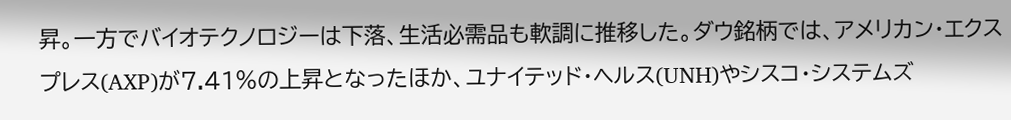昇。一方でバイオテクノロジーは下落、生活必需品も軟調に推移した。ダウ銘柄では、アメリカン・エクスプレス(AXP)が7.41%の上昇となったほか、ユナイテッド・ヘルス(UNH)やシスコ・システムズ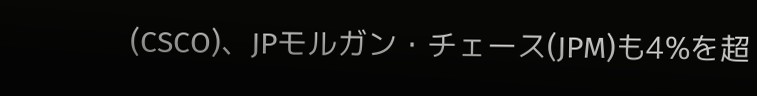(CSCO)、JPモルガン・チェース(JPM)も4%を超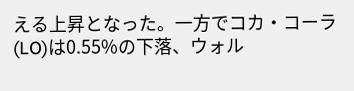える上昇となった。一方でコカ・コーラ(LO)は0.55%の下落、ウォル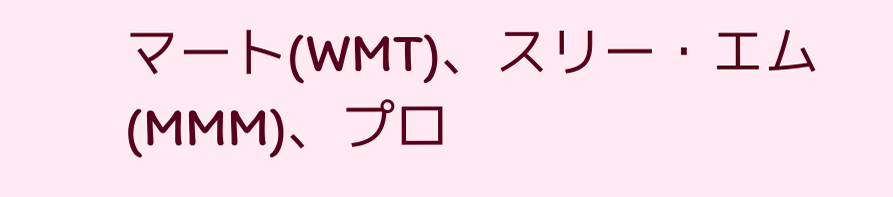マート(WMT)、スリー・エム(MMM)、プロ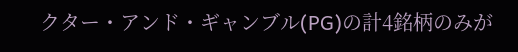クター・アンド・ギャンブル(PG)の計4銘柄のみが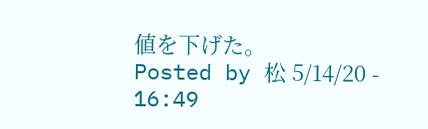値を下げた。
Posted by 松 5/14/20 - 16:49